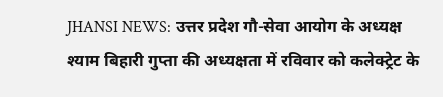JHANSI NEWS: उत्तर प्रदेश गौ-सेवा आयोग के अध्यक्ष श्याम बिहारी गुप्ता की अध्यक्षता में रविवार को कलेक्ट्रेट के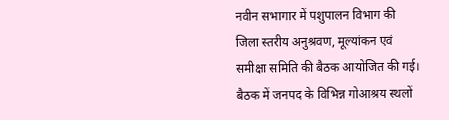नवीन सभागार में पशुपालन विभाग की जिला स्तरीय अनुश्रवण, मूल्यांकन एवं समीक्षा समिति की बैठक आयोजित की गई। बैठक में जनपद के विभिन्न गोआश्रय स्थलों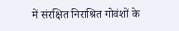में संरक्षित निराश्रित गोवंशों के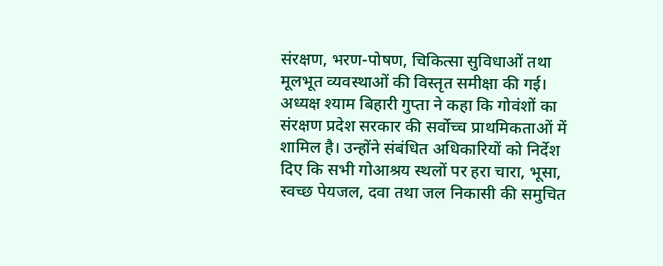संरक्षण, भरण-पोषण, चिकित्सा सुविधाओं तथा मूलभूत व्यवस्थाओं की विस्तृत समीक्षा की गई। अध्यक्ष श्याम बिहारी गुप्ता ने कहा कि गोवंशों का संरक्षण प्रदेश सरकार की सर्वोच्च प्राथमिकताओं में शामिल है। उन्होंने संबंधित अधिकारियों को निर्देश दिए कि सभी गोआश्रय स्थलों पर हरा चारा, भूसा, स्वच्छ पेयजल, दवा तथा जल निकासी की समुचित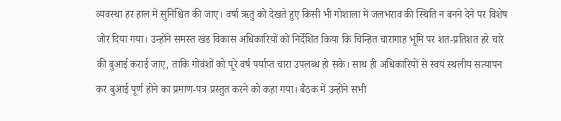व्यवस्था हर हाल में सुनिश्चित की जाए। वर्षा ऋतु को देखते हुए किसी भी गोशाला में जलभराव की स्थिति न बनने देने पर विशेष जोर दिया गया। उन्होंने समस्त खंड विकास अधिकारियों को निर्देशित किया कि चिन्हित चारागाह भूमि पर शत-प्रतिशत हरे चारे की बुआई कराई जाए, ताकि गोवंशों को पूरे वर्ष पर्याप्त चारा उपलब्ध हो सके। साथ ही अधिकारियों से स्वयं स्थलीय सत्यापन कर बुआई पूर्ण होने का प्रमाण-पत्र प्रस्तुत करने को कहा गया। बैठक में उन्होंने सभी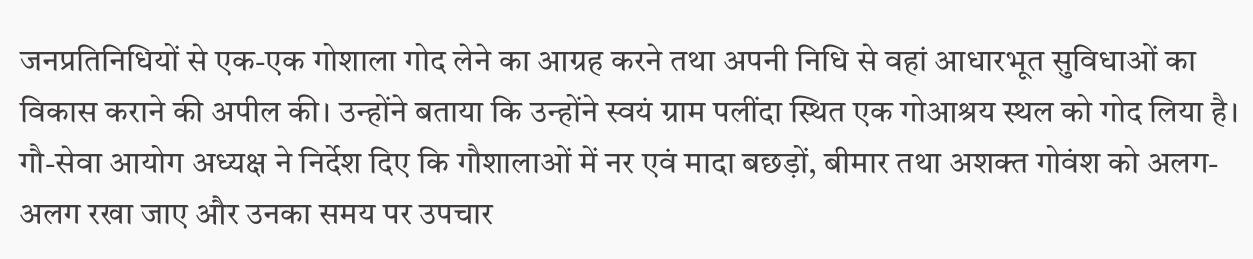जनप्रतिनिधियों से एक-एक गोशाला गोद लेने का आग्रह करने तथा अपनी निधि से वहां आधारभूत सुविधाओं का विकास कराने की अपील की। उन्होंने बताया कि उन्होंने स्वयं ग्राम पलींदा स्थित एक गोआश्रय स्थल को गोद लिया है। गौ-सेवा आयोग अध्यक्ष ने निर्देश दिए कि गौशालाओं में नर एवं मादा बछड़ों, बीमार तथा अशक्त गोवंश को अलग-अलग रखा जाए और उनका समय पर उपचार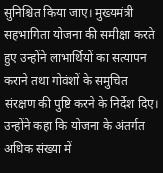सुनिश्चित किया जाए। मुख्यमंत्री सहभागिता योजना की समीक्षा करते हुए उन्होंने लाभार्थियों का सत्यापन कराने तथा गोवंशों के समुचित संरक्षण की पुष्टि करने के निर्देश दिए। उन्होंने कहा कि योजना के अंतर्गत अधिक संख्या में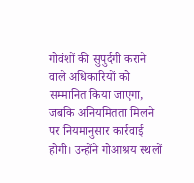गोवंशों की सुपुर्दगी कराने वाले अधिकारियों को सम्मानित किया जाएगा, जबकि अनियमितता मिलने पर नियमानुसार कार्रवाई होगी। उन्होंने गोआश्रय स्थलों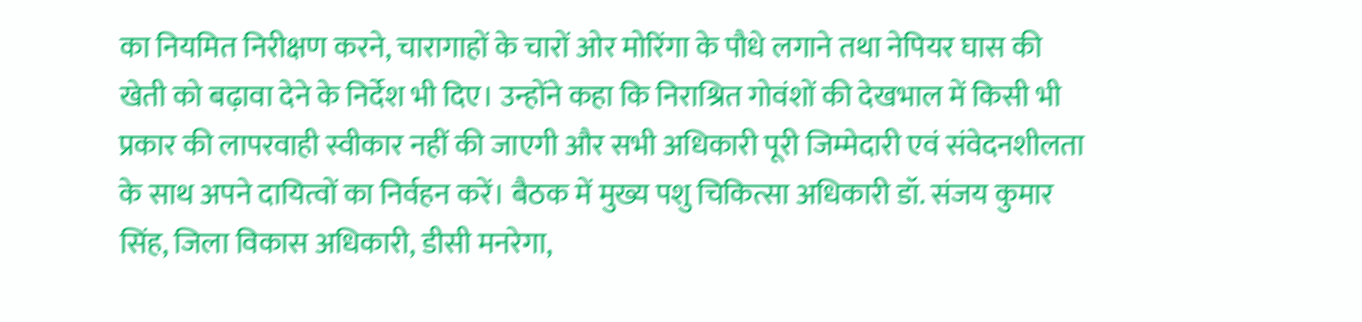का नियमित निरीक्षण करने, चारागाहों के चारों ओर मोरिंगा के पौधे लगाने तथा नेपियर घास की खेती को बढ़ावा देने के निर्देश भी दिए। उन्होंने कहा कि निराश्रित गोवंशों की देखभाल में किसी भी प्रकार की लापरवाही स्वीकार नहीं की जाएगी और सभी अधिकारी पूरी जिम्मेदारी एवं संवेदनशीलता के साथ अपने दायित्वों का निर्वहन करें। बैठक में मुख्य पशु चिकित्सा अधिकारी डॉ. संजय कुमार सिंह, जिला विकास अधिकारी, डीसी मनरेगा,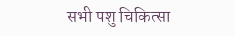सभी पशु चिकित्सा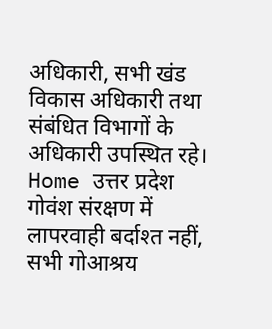अधिकारी, सभी खंड विकास अधिकारी तथा संबंधित विभागों के अधिकारी उपस्थित रहे।
Home उत्तर प्रदेश गोवंश संरक्षण में लापरवाही बर्दाश्त नहीं, सभी गोआश्रय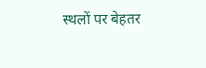स्थलों पर बेहतर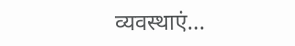व्यवस्थाएं...